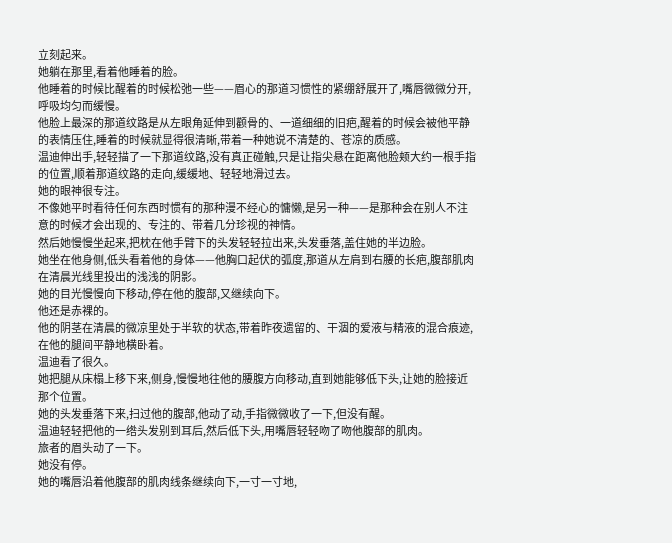立刻起来。
她躺在那里,看着他睡着的脸。
他睡着的时候比醒着的时候松弛一些——眉心的那道习惯性的紧绷舒展开了,嘴唇微微分开,呼吸均匀而缓慢。
他脸上最深的那道纹路是从左眼角延伸到颧骨的、一道细细的旧疤,醒着的时候会被他平静的表情压住,睡着的时候就显得很清晰,带着一种她说不清楚的、苍凉的质感。
温迪伸出手,轻轻描了一下那道纹路,没有真正碰触,只是让指尖悬在距离他脸颊大约一根手指的位置,顺着那道纹路的走向,缓缓地、轻轻地滑过去。
她的眼神很专注。
不像她平时看待任何东西时惯有的那种漫不经心的慵懒,是另一种——是那种会在别人不注意的时候才会出现的、专注的、带着几分珍视的神情。
然后她慢慢坐起来,把枕在他手臂下的头发轻轻拉出来,头发垂落,盖住她的半边脸。
她坐在他身侧,低头看着他的身体——他胸口起伏的弧度,那道从左肩到右腰的长疤,腹部肌肉在清晨光线里投出的浅浅的阴影。
她的目光慢慢向下移动,停在他的腹部,又继续向下。
他还是赤裸的。
他的阴茎在清晨的微凉里处于半软的状态,带着昨夜遗留的、干涸的爱液与精液的混合痕迹,在他的腿间平静地横卧着。
温迪看了很久。
她把腿从床榻上移下来,侧身,慢慢地往他的腰腹方向移动,直到她能够低下头,让她的脸接近那个位置。
她的头发垂落下来,扫过他的腹部,他动了动,手指微微收了一下,但没有醒。
温迪轻轻把他的一绺头发别到耳后,然后低下头,用嘴唇轻轻吻了吻他腹部的肌肉。
旅者的眉头动了一下。
她没有停。
她的嘴唇沿着他腹部的肌肉线条继续向下,一寸一寸地,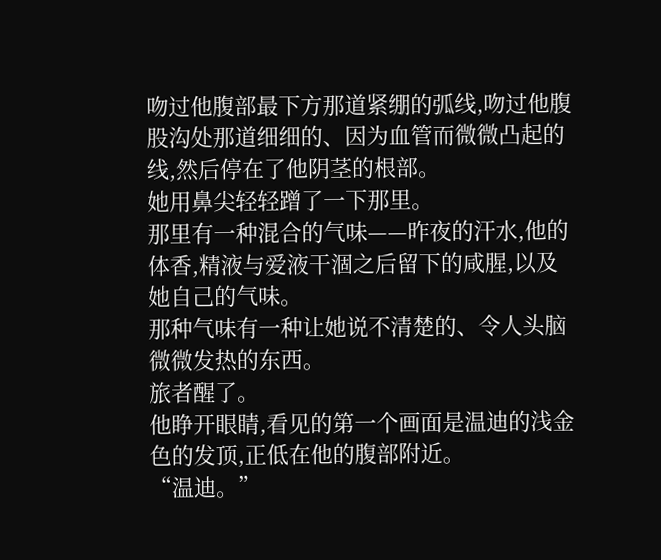吻过他腹部最下方那道紧绷的弧线,吻过他腹股沟处那道细细的、因为血管而微微凸起的线,然后停在了他阴茎的根部。
她用鼻尖轻轻蹭了一下那里。
那里有一种混合的气味——昨夜的汗水,他的体香,精液与爱液干涸之后留下的咸腥,以及她自己的气味。
那种气味有一种让她说不清楚的、令人头脑微微发热的东西。
旅者醒了。
他睁开眼睛,看见的第一个画面是温迪的浅金色的发顶,正低在他的腹部附近。
“温迪。”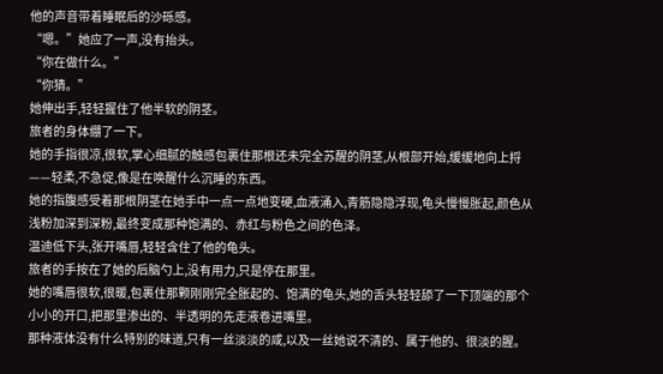他的声音带着睡眠后的沙砾感。
“嗯。”她应了一声,没有抬头。
“你在做什么。”
“你猜。”
她伸出手,轻轻握住了他半软的阴茎。
旅者的身体绷了一下。
她的手指很凉,很软,掌心细腻的触感包裹住那根还未完全苏醒的阴茎,从根部开始,缓缓地向上捋——轻柔,不急促,像是在唤醒什么沉睡的东西。
她的指腹感受着那根阴茎在她手中一点一点地变硬,血液涌入,青筋隐隐浮现,龟头慢慢胀起,颜色从浅粉加深到深粉,最终变成那种饱满的、赤红与粉色之间的色泽。
温迪低下头,张开嘴唇,轻轻含住了他的龟头。
旅者的手按在了她的后脑勺上,没有用力,只是停在那里。
她的嘴唇很软,很暖,包裹住那颗刚刚完全胀起的、饱满的龟头,她的舌头轻轻舔了一下顶端的那个小小的开口,把那里渗出的、半透明的先走液卷进嘴里。
那种液体没有什么特别的味道,只有一丝淡淡的咸,以及一丝她说不清的、属于他的、很淡的腥。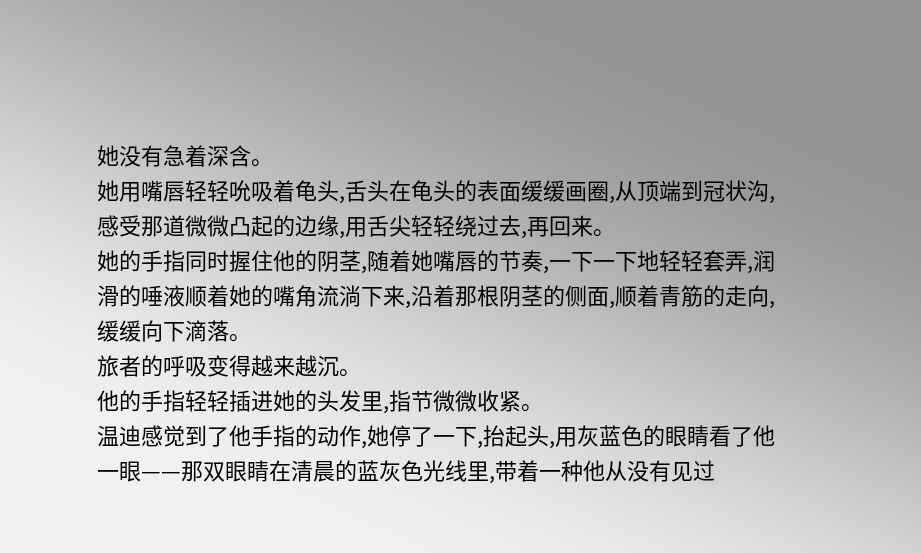她没有急着深含。
她用嘴唇轻轻吮吸着龟头,舌头在龟头的表面缓缓画圈,从顶端到冠状沟,感受那道微微凸起的边缘,用舌尖轻轻绕过去,再回来。
她的手指同时握住他的阴茎,随着她嘴唇的节奏,一下一下地轻轻套弄,润滑的唾液顺着她的嘴角流淌下来,沿着那根阴茎的侧面,顺着青筋的走向,缓缓向下滴落。
旅者的呼吸变得越来越沉。
他的手指轻轻插进她的头发里,指节微微收紧。
温迪感觉到了他手指的动作,她停了一下,抬起头,用灰蓝色的眼睛看了他一眼——那双眼睛在清晨的蓝灰色光线里,带着一种他从没有见过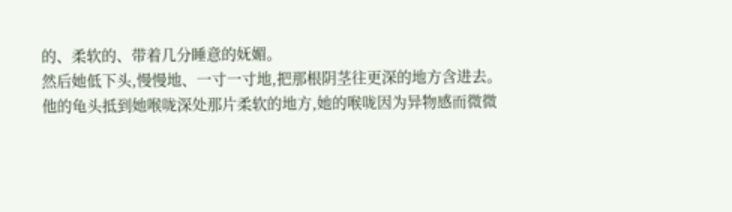的、柔软的、带着几分睡意的妩媚。
然后她低下头,慢慢地、一寸一寸地,把那根阴茎往更深的地方含进去。
他的龟头抵到她喉咙深处那片柔软的地方,她的喉咙因为异物感而微微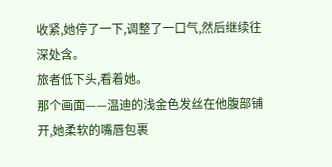收紧,她停了一下,调整了一口气,然后继续往深处含。
旅者低下头,看着她。
那个画面——温迪的浅金色发丝在他腹部铺开,她柔软的嘴唇包裹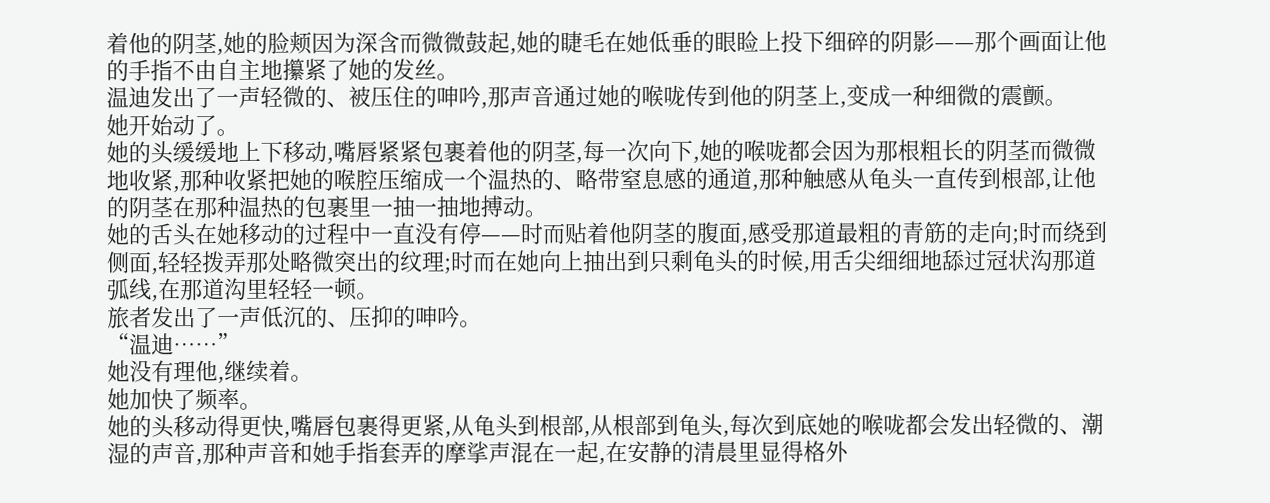着他的阴茎,她的脸颊因为深含而微微鼓起,她的睫毛在她低垂的眼睑上投下细碎的阴影——那个画面让他的手指不由自主地攥紧了她的发丝。
温迪发出了一声轻微的、被压住的呻吟,那声音通过她的喉咙传到他的阴茎上,变成一种细微的震颤。
她开始动了。
她的头缓缓地上下移动,嘴唇紧紧包裹着他的阴茎,每一次向下,她的喉咙都会因为那根粗长的阴茎而微微地收紧,那种收紧把她的喉腔压缩成一个温热的、略带窒息感的通道,那种触感从龟头一直传到根部,让他的阴茎在那种温热的包裹里一抽一抽地搏动。
她的舌头在她移动的过程中一直没有停——时而贴着他阴茎的腹面,感受那道最粗的青筋的走向;时而绕到侧面,轻轻拨弄那处略微突出的纹理;时而在她向上抽出到只剩龟头的时候,用舌尖细细地舔过冠状沟那道弧线,在那道沟里轻轻一顿。
旅者发出了一声低沉的、压抑的呻吟。
“温迪……”
她没有理他,继续着。
她加快了频率。
她的头移动得更快,嘴唇包裹得更紧,从龟头到根部,从根部到龟头,每次到底她的喉咙都会发出轻微的、潮湿的声音,那种声音和她手指套弄的摩挲声混在一起,在安静的清晨里显得格外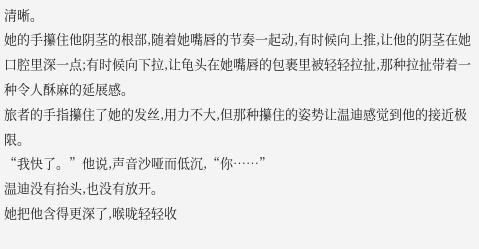清晰。
她的手攥住他阴茎的根部,随着她嘴唇的节奏一起动,有时候向上推,让他的阴茎在她口腔里深一点;有时候向下拉,让龟头在她嘴唇的包裹里被轻轻拉扯,那种拉扯带着一种令人酥麻的延展感。
旅者的手指攥住了她的发丝,用力不大,但那种攥住的姿势让温迪感觉到他的接近极限。
“我快了。”他说,声音沙哑而低沉,“你……”
温迪没有抬头,也没有放开。
她把他含得更深了,喉咙轻轻收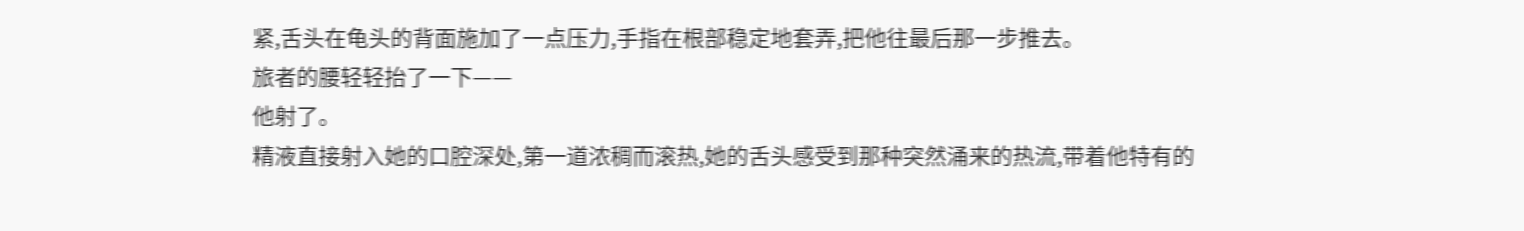紧,舌头在龟头的背面施加了一点压力,手指在根部稳定地套弄,把他往最后那一步推去。
旅者的腰轻轻抬了一下——
他射了。
精液直接射入她的口腔深处,第一道浓稠而滚热,她的舌头感受到那种突然涌来的热流,带着他特有的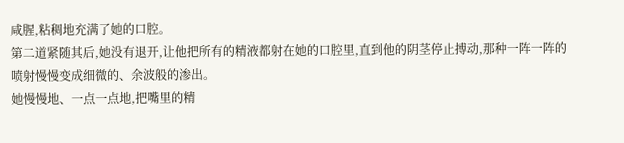咸腥,粘稠地充满了她的口腔。
第二道紧随其后,她没有退开,让他把所有的精液都射在她的口腔里,直到他的阴茎停止搏动,那种一阵一阵的喷射慢慢变成细微的、余波般的渗出。
她慢慢地、一点一点地,把嘴里的精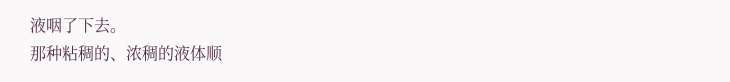液咽了下去。
那种粘稠的、浓稠的液体顺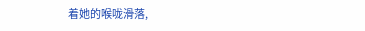着她的喉咙滑落,